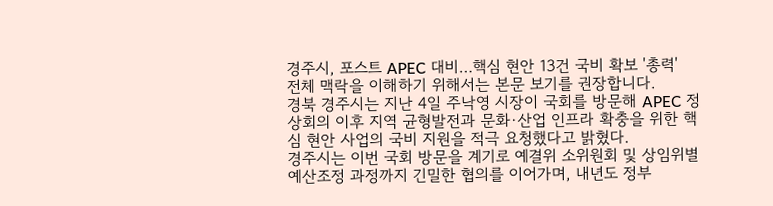경주시, 포스트 APEC 대비…핵심 현안 13건 국비 확보 '총력'
전체 맥락을 이해하기 위해서는 본문 보기를 권장합니다.
경북 경주시는 지난 4일 주낙영 시장이 국회를 방문해 APEC 정상회의 이후 지역 균형발전과 문화·산업 인프라 확충을 위한 핵심 현안 사업의 국비 지원을 적극 요청했다고 밝혔다.
경주시는 이번 국회 방문을 계기로 예결위 소위원회 및 상임위별 예산조정 과정까지 긴밀한 협의를 이어가며, 내년도 정부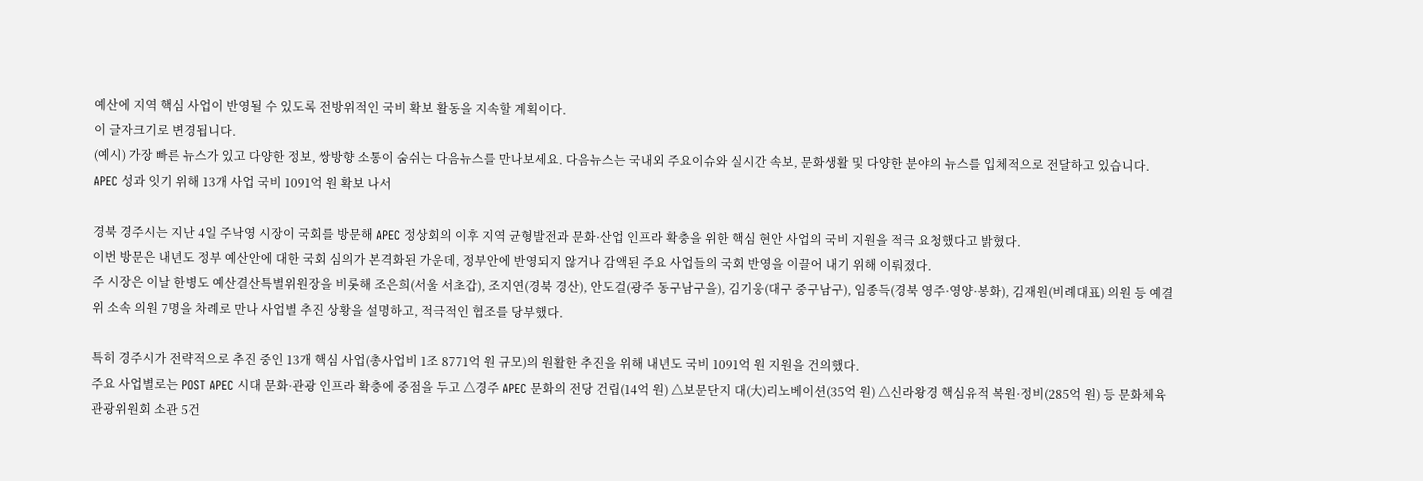예산에 지역 핵심 사업이 반영될 수 있도록 전방위적인 국비 확보 활동을 지속할 계획이다.
이 글자크기로 변경됩니다.
(예시) 가장 빠른 뉴스가 있고 다양한 정보, 쌍방향 소통이 숨쉬는 다음뉴스를 만나보세요. 다음뉴스는 국내외 주요이슈와 실시간 속보, 문화생활 및 다양한 분야의 뉴스를 입체적으로 전달하고 있습니다.
APEC 성과 잇기 위해 13개 사업 국비 1091억 원 확보 나서

경북 경주시는 지난 4일 주낙영 시장이 국회를 방문해 APEC 정상회의 이후 지역 균형발전과 문화·산업 인프라 확충을 위한 핵심 현안 사업의 국비 지원을 적극 요청했다고 밝혔다.
이번 방문은 내년도 정부 예산안에 대한 국회 심의가 본격화된 가운데, 정부안에 반영되지 않거나 감액된 주요 사업들의 국회 반영을 이끌어 내기 위해 이뤄졌다.
주 시장은 이날 한병도 예산결산특별위원장을 비롯해 조은희(서울 서초갑), 조지연(경북 경산), 안도걸(광주 동구남구을), 김기웅(대구 중구남구), 임종득(경북 영주·영양·봉화), 김재원(비례대표) 의원 등 예결위 소속 의원 7명을 차례로 만나 사업별 추진 상황을 설명하고, 적극적인 협조를 당부했다.

특히 경주시가 전략적으로 추진 중인 13개 핵심 사업(총사업비 1조 8771억 원 규모)의 원활한 추진을 위해 내년도 국비 1091억 원 지원을 건의했다.
주요 사업별로는 POST APEC 시대 문화·관광 인프라 확충에 중점을 두고 △경주 APEC 문화의 전당 건립(14억 원) △보문단지 대(大)리노베이션(35억 원) △신라왕경 핵심유적 복원·정비(285억 원) 등 문화체육관광위원회 소관 5건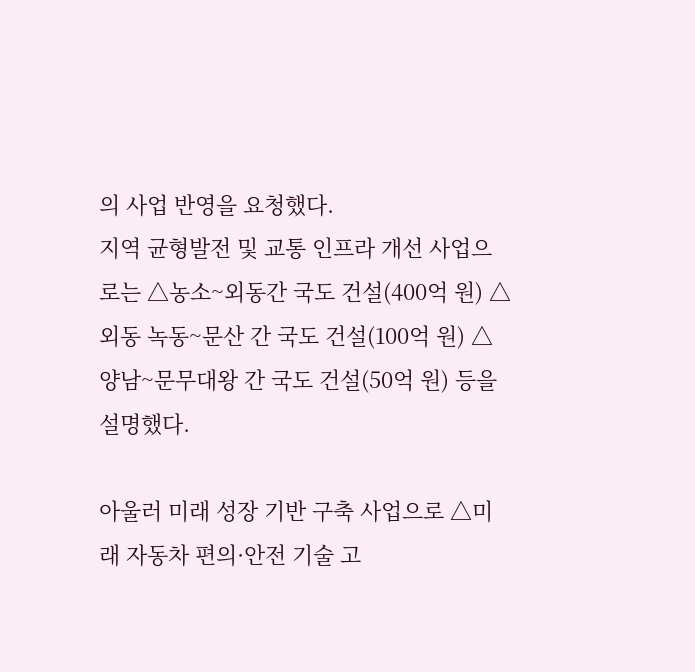의 사업 반영을 요청했다.
지역 균형발전 및 교통 인프라 개선 사업으로는 △농소~외동간 국도 건설(400억 원) △외동 녹동~문산 간 국도 건설(100억 원) △양남~문무대왕 간 국도 건설(50억 원) 등을 설명했다.

아울러 미래 성장 기반 구축 사업으로 △미래 자동차 편의·안전 기술 고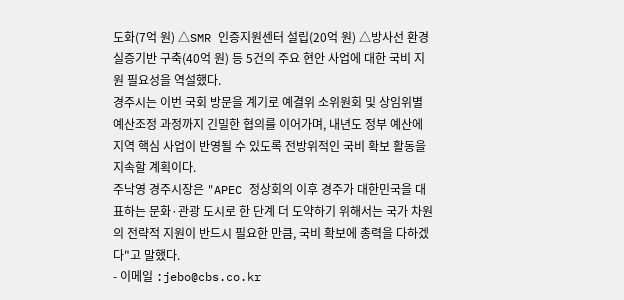도화(7억 원) △SMR 인증지원센터 설립(20억 원) △방사선 환경 실증기반 구축(40억 원) 등 5건의 주요 현안 사업에 대한 국비 지원 필요성을 역설했다.
경주시는 이번 국회 방문을 계기로 예결위 소위원회 및 상임위별 예산조정 과정까지 긴밀한 협의를 이어가며, 내년도 정부 예산에 지역 핵심 사업이 반영될 수 있도록 전방위적인 국비 확보 활동을 지속할 계획이다.
주낙영 경주시장은 "APEC 정상회의 이후 경주가 대한민국을 대표하는 문화·관광 도시로 한 단계 더 도약하기 위해서는 국가 차원의 전략적 지원이 반드시 필요한 만큼, 국비 확보에 총력을 다하겠다"고 말했다.
- 이메일 :jebo@cbs.co.kr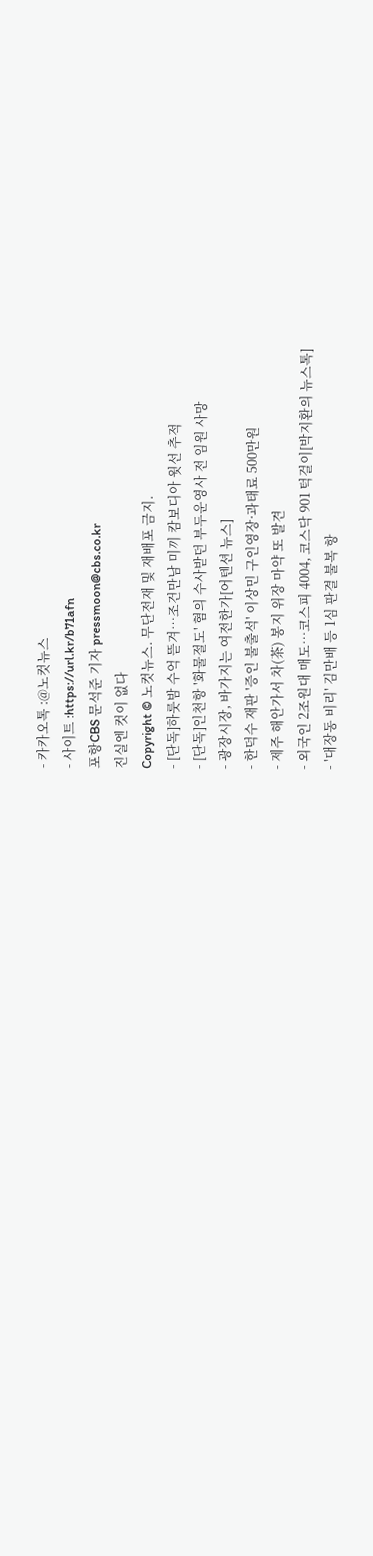- 카카오톡 :@노컷뉴스
- 사이트 :https://url.kr/b71afn
포항CBS 문석준 기자 pressmoon@cbs.co.kr
진실엔 컷이 없다
Copyright © 노컷뉴스. 무단전재 및 재배포 금지.
- [단독]하룻밤 수억 뜯겨…조건만남 미끼 캄보디아 윗선 추적
- [단독]인천항 '화물절도' 혐의 수사받던 부두운영사 전 임원 사망
- 광장시장, 바가지는 여전한가[어텐션 뉴스]
- 한덕수 재판 '증인 불출석' 이상민 구인영장·과태료 500만원
- 제주 해안가서 차(茶) 봉지 위장 마약 또 발견
- 외국인 2조원대 매도…코스피 4004, 코스닥 901 턱걸이[박지환의 뉴스톡]
- '대장동 비리' 김만배 등 1심 판결 불복 항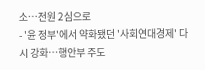소…전원 2심으로
- '윤 정부'에서 약화됐던 '사회연대경제' 다시 강화…행안부 주도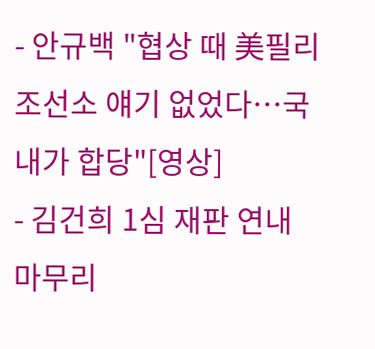- 안규백 "협상 때 美필리조선소 얘기 없었다…국내가 합당"[영상]
- 김건희 1심 재판 연내 마무리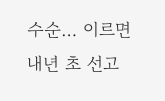수순… 이르면 내년 초 선고